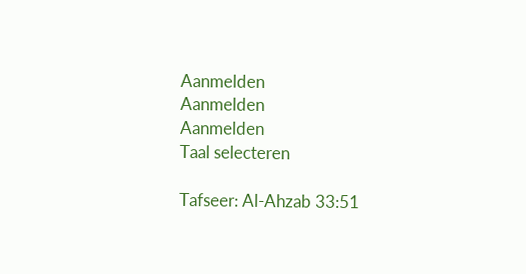Aanmelden
Aanmelden
Aanmelden
Taal selecteren

Tafseer: Al-Ahzab 33:51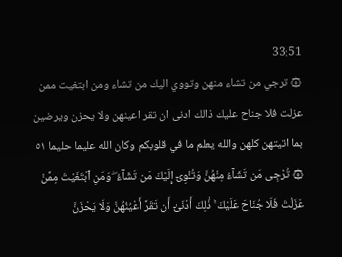33:51
۞ ترجي من تشاء منهن وتووي اليك من تشاء ومن ابتغيت ممن عزلت فلا جناح عليك ذالك ادنى ان تقر اعينهن ولا يحزن ويرضين بما اتيتهن كلهن والله يعلم ما في قلوبكم وكان الله عليما حليما ٥١
۞ تُرْجِى مَن تَشَآءُ مِنْهُنَّ وَتُـْٔوِىٓ إِلَيْكَ مَن تَشَآءُ ۖ وَمَنِ ٱبْتَغَيْتَ مِمَّنْ عَزَلْتَ فَلَا جُنَاحَ عَلَيْكَ ۚ ذَٰلِكَ أَدْنَىٰٓ أَن تَقَرَّ أَعْيُنُهُنَّ وَلَا يَحْزَنَّ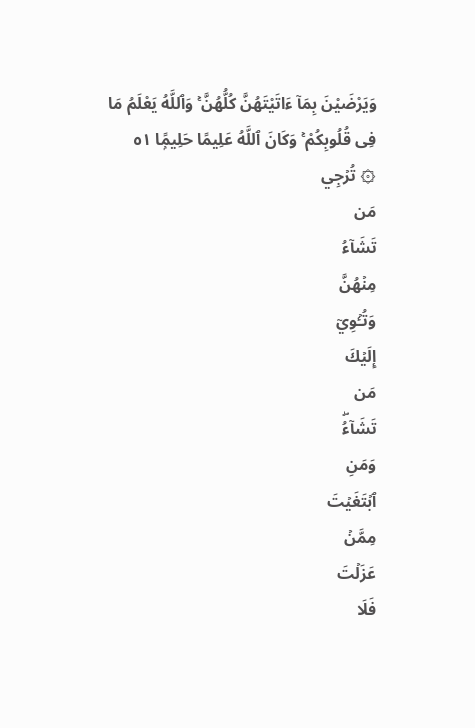وَيَرْضَيْنَ بِمَآ ءَاتَيْتَهُنَّ كُلُّهُنَّ ۚ وَٱللَّهُ يَعْلَمُ مَا فِى قُلُوبِكُمْ ۚ وَكَانَ ٱللَّهُ عَلِيمًا حَلِيمًۭا ٥١
۞ تُرۡجِي
مَن
تَشَآءُ
مِنۡهُنَّ
وَتُـٔۡوِيٓ
إِلَيۡكَ
مَن
تَشَآءُۖ
وَمَنِ
ٱبۡتَغَيۡتَ
مِمَّنۡ
عَزَلۡتَ
فَلَا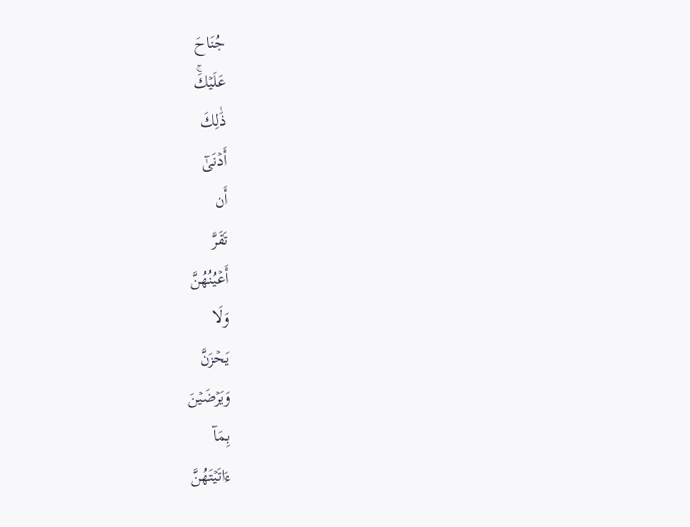جُنَاحَ
عَلَيۡكَۚ
ذَٰلِكَ
أَدۡنَىٰٓ
أَن
تَقَرَّ
أَعۡيُنُهُنَّ
وَلَا
يَحۡزَنَّ
وَيَرۡضَيۡنَ
بِمَآ
ءَاتَيۡتَهُنَّ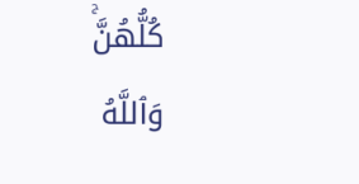كُلُّهُنَّۚ
وَٱللَّهُ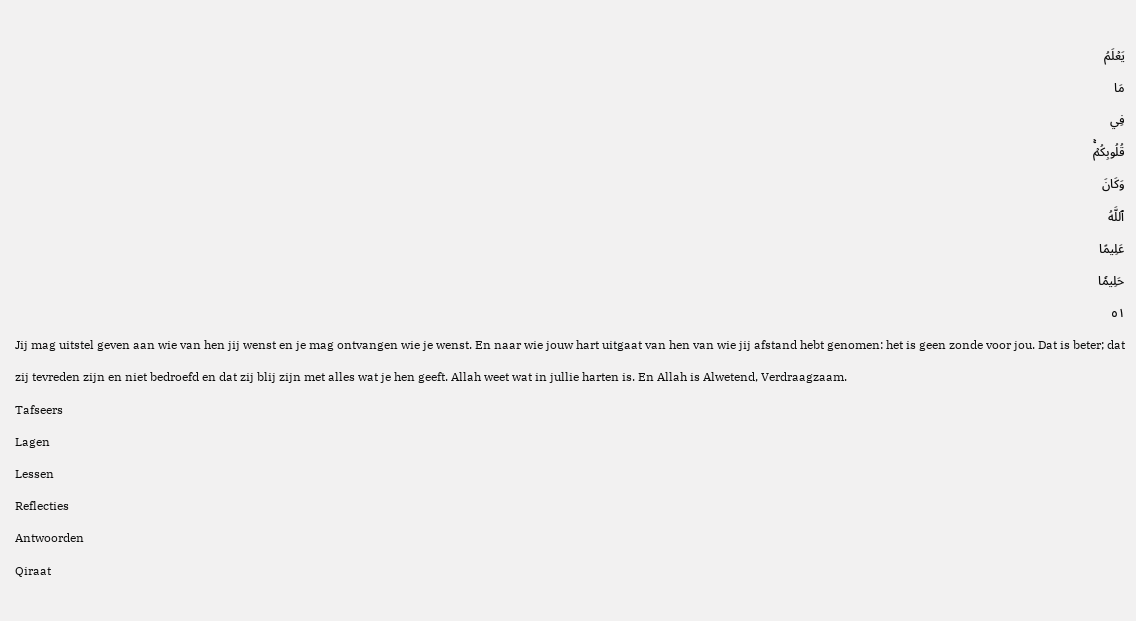يَعۡلَمُ
مَا
فِي
قُلُوبِكُمۡۚ
وَكَانَ
ٱللَّهُ
عَلِيمًا
حَلِيمٗا
٥١
Jij mag uitstel geven aan wie van hen jij wenst en je mag ontvangen wie je wenst. En naar wie jouw hart uitgaat van hen van wie jij afstand hebt genomen: het is geen zonde voor jou. Dat is beter; dat zij tevreden zijn en niet bedroefd en dat zij blij zijn met alles wat je hen geeft. Allah weet wat in jullie harten is. En Allah is Alwetend, Verdraagzaam.
Tafseers
Lagen
Lessen
Reflecties
Antwoorden
Qiraat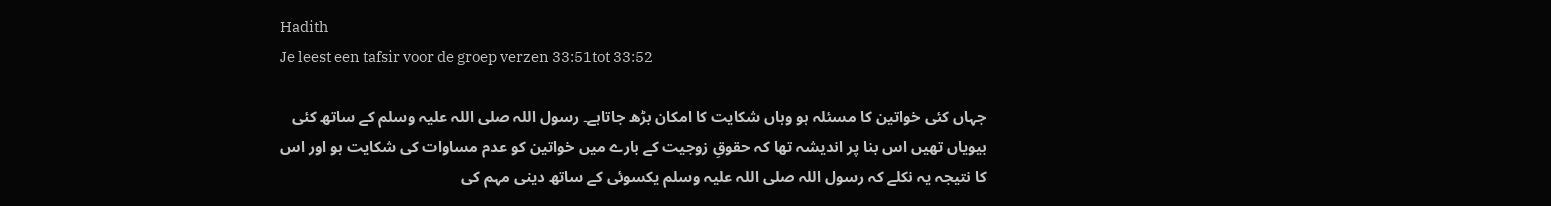Hadith
Je leest een tafsir voor de groep verzen 33:51tot 33:52

جہاں کئی خواتین کا مسئلہ ہو وہاں شکایت کا امکان بڑھ جاتاہے۔ رسول اللہ صلی اللہ علیہ وسلم کے ساتھ کئی بیویاں تھیں اس بنا پر اندیشہ تھا کہ حقوقِ زوجیت کے بارے میں خواتین کو عدم مساوات کی شکایت ہو اور اس کا نتیجہ یہ نکلے کہ رسول اللہ صلی اللہ علیہ وسلم یکسوئی کے ساتھ دینی مہم کی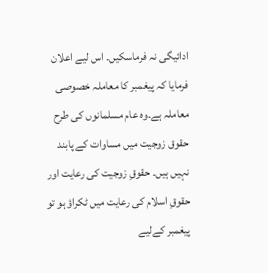ادائيگی نہ فرماسکیں۔ اس ليے اعلان فرمایا کہ پیغمبر کا معاملہ خصوصی معاملہ ہے۔وہ عام مسلمانوں کی طرح حقوق زوجیت میں مساوات کے پابند نہیں ہیں۔ حقوقِ زوجیت کی رعایت اور حقوقِ اسلام کی رعایت میں ٹکراؤ ہو تو پیغمبر کےلیے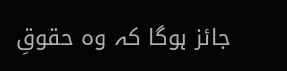جائز ہوگا کہ وہ حقوقِ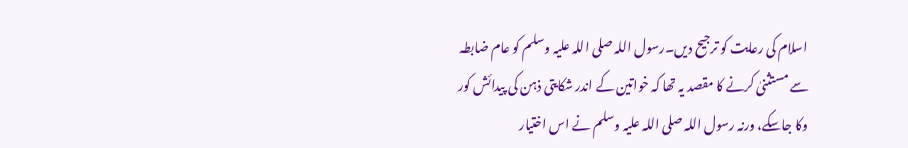اسلام کی رعایت کو ترجیح دیں۔رسول اللہ صلی اللہ علیہ وسلم کو عام ضابطہ سے مستثنیٰ کرنے کا مقصد یہ تھا کہ خواتین کے اندر شکایتی ذہن کی پیدائش کور وکا جاسکے، ورنہ رسول اللہ صلی اللہ علیہ وسلم نے اس اختیار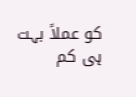کو عملاً بہت ہی کم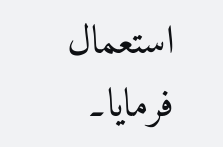استعمال فرمایا۔